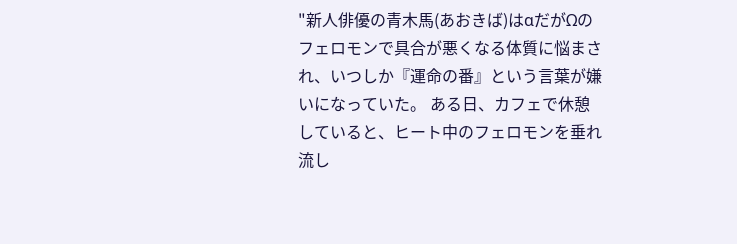"新人俳優の青木馬(あおきば)はαだがΩのフェロモンで具合が悪くなる体質に悩まされ、いつしか『運命の番』という言葉が嫌いになっていた。 ある日、カフェで休憩していると、ヒート中のフェロモンを垂れ流し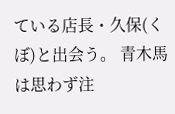ている店長・久保(くぼ)と出会う。 青木馬は思わず注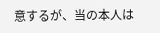意するが、当の本人は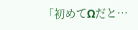「初めてΩだと…